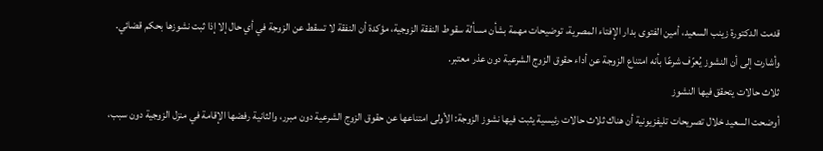قدمت الدكتورة زينب السعيد، أمين الفتوى بدار الإفتاء المصرية، توضيحات مهمة بشأن مسألة سقوط النفقة الزوجية، مؤكدة أن النفقة لا تسقط عن الزوجة في أي حال إلا إذا ثبت نشوزها بحكم قضائي. وأشارت إلى أن النشوز يُعرّف شرعًا بأنه امتناع الزوجة عن أداء حقوق الزوج الشرعية دون عذر معتبر.
ثلاث حالات يتحقق فيها النشوز
أوضحت السعيد خلال تصريحات تليفزيونية أن هناك ثلاث حالات رئيسية يثبت فيها نشوز الزوجة: الأولى امتناعها عن حقوق الزوج الشرعية دون مبرر، والثانية رفضها الإقامة في منزل الزوجية دون سبب،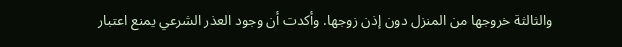والثالثة خروجها من المنزل دون إذن زوجها. وأكدت أن وجود العذر الشرعي يمنع اعتبار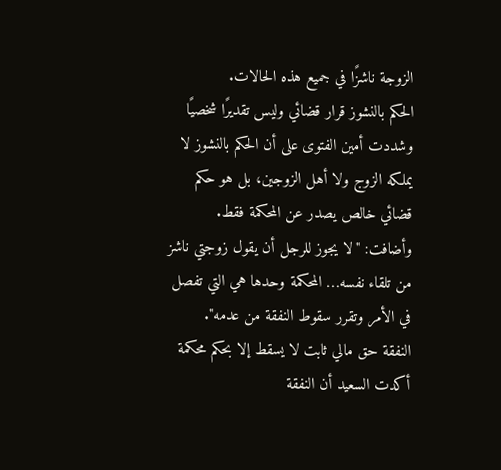الزوجة ناشزًا في جميع هذه الحالات.
الحكم بالنشوز قرار قضائي وليس تقديرًا شخصيًا
وشددت أمين الفتوى على أن الحكم بالنشوز لا يملكه الزوج ولا أهل الزوجين، بل هو حكم قضائي خالص يصدر عن المحكمة فقط. وأضافت: "لا يجوز للرجل أن يقول زوجتي ناشز من تلقاء نفسه… المحكمة وحدها هي التي تفصل في الأمر وتقرر سقوط النفقة من عدمه".
النفقة حق مالي ثابت لا يسقط إلا بحكم محكمة
أكدت السعيد أن النفقة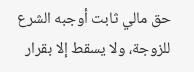حق مالي ثابت أوجبه الشرع للزوجة، ولا يسقط إلا بقرار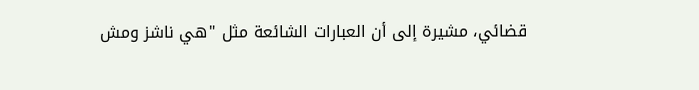قضائي، مشيرة إلى أن العبارات الشائعة مثل "هي ناشز ومش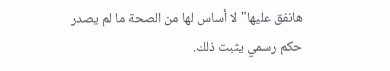هانفق عليها" لا أساس لها من الصحة ما لم يصدر حكم رسمي يثبت ذلك.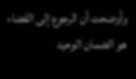وأوضحت أن الرجوع إلى القضاء هو الضمان الوحيد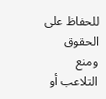للحفاظ على الحقوق ومنع التلاعب أو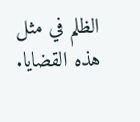الظلم في مثل هذه القضايا.